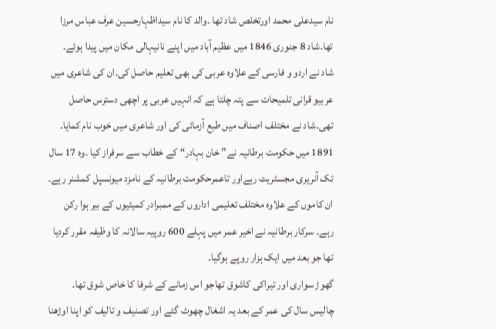نام سیدعلی محمد اورتخلص شاد تھا ۔والد کا نام سیداظہارحسین عرف عباس مرزا تھا۔شاد 8 جنوری 1846 میں عظیم آباد میں اپنے نانیہالی مکان میں پیدا ہوئے۔
شاد نے اردو و فارسی کے علاوہ عربی کی بھی تعلیم حاصل کی۔ان کی شاعری میں عربیو قرانی تلمیحات سے پتہ چلتا ہے کہ انہیں عربی پر اچھی دسترس حاصل تھی۔شاد نے مختلف اصناف میں طبع آزمائی کی اور شاعری میں خوب نام کمایا۔
1891 میں حکومت برطانیہ نے” خان بہادر“ کے خطاب سے سرفراز کیا ۔وہ 17 سال تک آنریری مجسٹریٹ رہےاور تاعمرحکومت برطانیہ کے نامزد میونسپل کمشنر رہے۔ ان کاموں کے علاوہ مختلف تعلیمی اداروں کے ممبرادر کمیٹیوں کے بیر ہوا رکن رہے۔ سرکار برطانیہ نے اخیر عمر میں پہلے 600 روپیہ سالانہ کا وظیفہ مقرر کردیا تھا جو بعد میں ایک ہزار روپے ہوگیا۔
گھوڑ سواری اور تیراکی کاشوق تھاجو اس زمانے کے شرفا کا خاص شوق تھا۔ چالیس سال کی عمر کے بعد یہ اشغال چھوٹ گئے اور تصنیف و تالیف کو اپنا اوڑھنا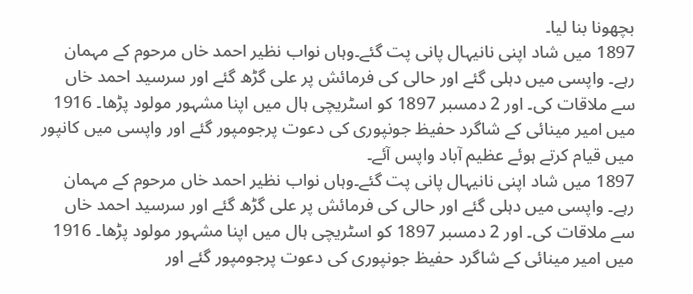بچھونا بنا لیا۔
1897 میں شاد اپنی نانیہال پانی پت گئے۔وہاں نواب نظیر احمد خاں مرحوم کے مہمان رہے۔ واپسی میں دہلی گئے اور حالی کی فرمائش پر علی گڑھ گئے اور سرسید احمد خاں سے ملاقات کی۔ اور 2 دمسبر 1897 کو اسٹریچی ہال میں اپنا مشہور مولود پڑھا۔ 1916 میں امیر مینائی کے شاگرد حفیظ جونپوری کی دعوت پرجومپور گئے اور واپسی میں کانپور میں قیام کرتے ہوئے عظیم آباد واپس آئے۔
1897 میں شاد اپنی نانیہال پانی پت گئے۔وہاں نواب نظیر احمد خاں مرحوم کے مہمان رہے۔ واپسی میں دہلی گئے اور حالی کی فرمائش پر علی گڑھ گئے اور سرسید احمد خاں سے ملاقات کی۔ اور 2 دمسبر 1897 کو اسٹریچی ہال میں اپنا مشہور مولود پڑھا۔ 1916 میں امیر مینائی کے شاگرد حفیظ جونپوری کی دعوت پرجومپور گئے اور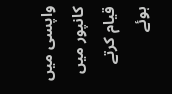واپسی میں کانپور میں قیام کرتے ہوئے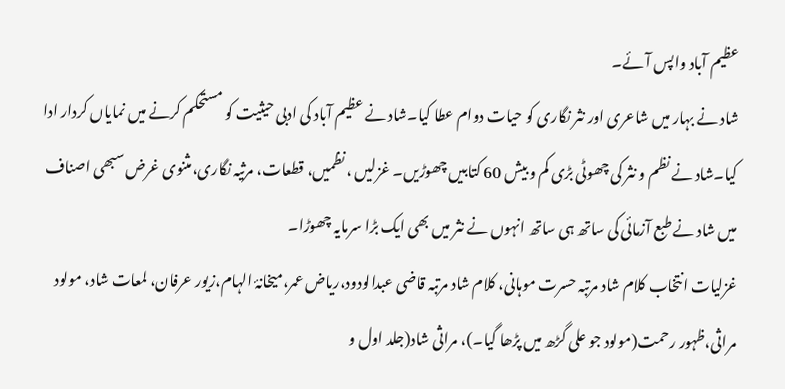عظیم آباد واپس آئے۔
شاد نے بہار میں شاعری اور نثر نگاری کو حیات دوام عطا کیا۔شاد نے عظیم آباد کی ادبی حیثیت کو مستحکم کرنے میں نمایاں کردار ادا کیا۔شاد نے نظم و نثر کی چھوٹی بڑی کم و بیش 60 کتابیں چھوڑیں۔ غزلیں ، نظمیں، قطعات، مرثیہ نگاری،مثنوی غرض سبھی اصناف میں شاد نے طبع آزمائی کی ساتھ ہی ساتھ انہوں نے نثر میں بھی ایک بڑا سرمایہ چھوڑا۔
غزلیات انتخاب کلام شاد مرتبہ حسرت موہانی، کلام شاد مرتبہ قاضی عبدالودود،ریاض عمر،میخانۂ الہام،زیور عرفان، لمعات شاد، مولود مراثی،ظہور رحمت(مولود جو علی گڑھ میں پڑھا گیا۔)، مراثی شاد(جلد اول و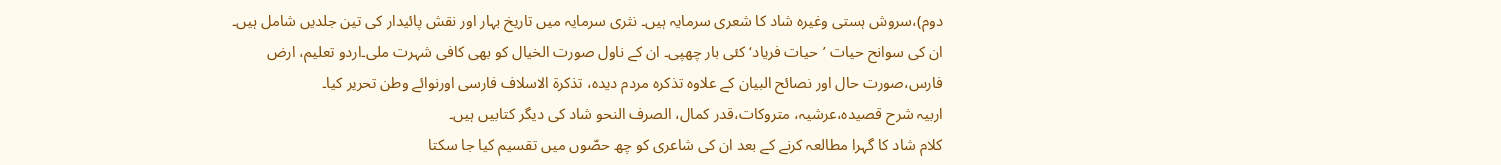دوم)،سروش ہستی وغیرہ شاد کا شعری سرمایہ ہیں۔ نثری سرمایہ میں تاریخ بہار اور نقش پائیدار کی تین جلدیں شامل ہیں۔ ان کی سوانح حیات ’حیات فریاد‘ کئی بار چھپی۔ ان کے ناول صورت الخیال کو بھی کافی شہرت ملی۔اردو تعلیم، ارض فارس،صورت حال اور نصائح البیان کے علاوہ تذکرہ مردم دیدہ، تذکرة الاسلاف فارسی اورنوائے وطن تحریر کیا۔
اربیہ شرح قصیدہ،عرشیہ، متروکات،قدر کمال، الصرف النحو شاد کی دیگر کتابیں ہیں۔
کلام شاد کا گہرا مطالعہ کرنے کے بعد ان کی شاعری کو چھ حصّوں میں تقسیم کیا جا سکتا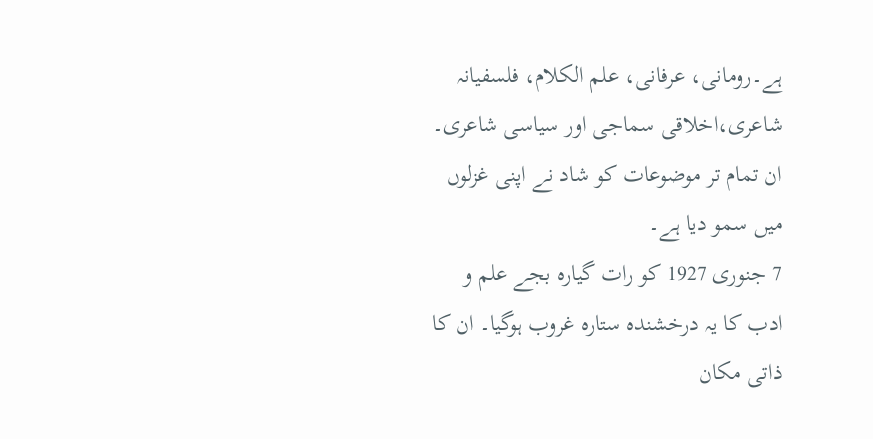ہے۔رومانی، عرفانی، علم الکلام، فلسفیانہ شاعری،اخلاقی سماجی اور سیاسی شاعری۔ ان تمام تر موضوعات کو شاد نے اپنی غزلوں میں سمو دیا ہے۔
7 جنوری 1927 کو رات گیارہ بجے علم و ادب کا یہ درخشندہ ستارہ غروب ہوگیا۔ ان کا ذاتی مکان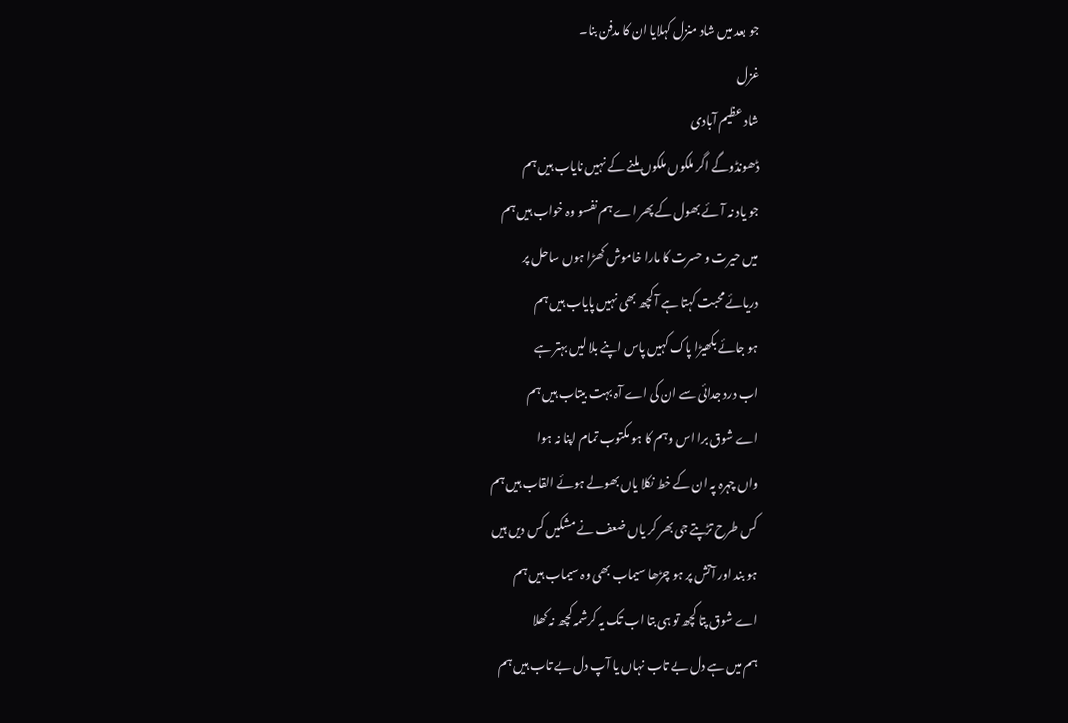جو بعد میں شاد منزل کہلایا ان کا مدفن بنا۔
غزل
شاد عظیم آبادی
ڈھونڈوگے اگر ملکوں ملکوں ملنے کے نہیں نایاب ہیں ہم
جو یاد نہ آئے بھول کے پھر اے ہم نفسو وہ خواب ہیں ہم
میں حیرت و حسرت کا مارا خاموش کھڑا ہوں ساحل پر
دریائے محبت کہتا ہے آ کچھ بھی نہیں پایاب ہیں ہم
ہو جائے بکھیڑا پاک کہیں پاس اپنے بلا لیں بہتر ہے
اب درد جدائی سے ان کی اے آہ بہت بیتاب ہیں ہم
اے شوق برا اس وہم کا ہو مکتوب تمام اپنا نہ ہوا
واں چہرہ پہ ان کے خط نکلا یاں بھولے ہوئے القاب ہیں ہم
کس طرح تڑپتے جی بھر کر یاں ضعف نے مشکیں کس دیں ہیں
ہو بند اور آتش پر ہو چڑھا سیماب بھی وہ سیماب ہیں ہم
اے شوق پتا کچھ تو ہی بتا اب تک یہ کرشمہ کچھ نہ کھلا
ہم میں ہے دل بے تاب نہاں یا آپ دل بے تاب ہیں ہم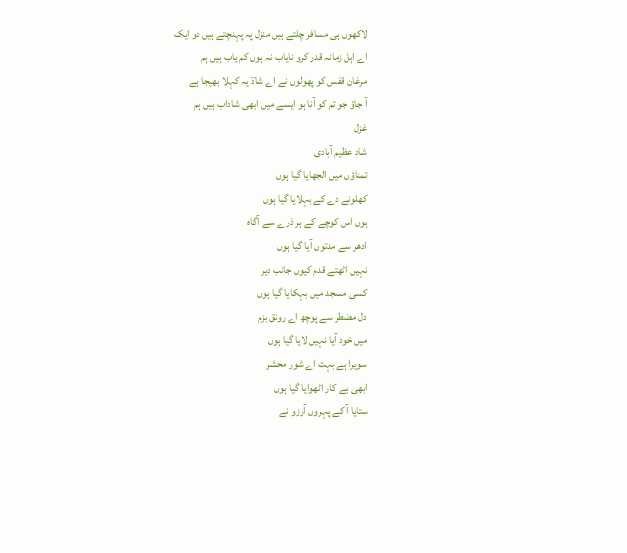لاکھوں ہی مسافر چلتے ہیں منزل پہ پہنچتے ہیں دو ایک
اے اہل زمانہ قدر کرو نایاب نہ ہوں کم یاب ہیں ہم
مرغان قفس کو پھولوں نے اے شادؔ یہ کہلا بھیجا ہے
آ جاؤ جو تم کو آنا ہو ایسے میں ابھی شاداب ہیں ہم
غزل
شاد عظیم آبادی
تمناؤں میں الجھایا گیا ہوں
کھلونے دے کے بہلایا گیا ہوں
ہوں اس کوچے کے ہر ذرے سے آگاہ
ادھر سے مدتوں آیا گیا ہوں
نہیں اٹھتے قدم کیوں جانب دیر
کسی مسجد میں بہکایا گیا ہوں
دل مضطر سے پوچھ اے رونق بزم
میں خود آیا نہیں لایا گیا ہوں
سویرا ہے بہت اے شور محشر
ابھی بے کار اٹھوایا گیا ہوں
ستایا آ کے پہروں آرزو نے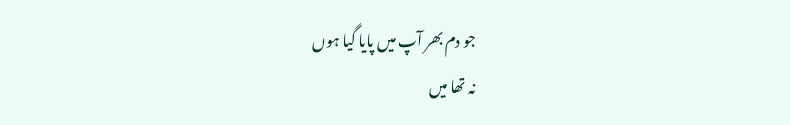جو دم بھر آپ میں پایا گیا ہوں
نہ تھا میں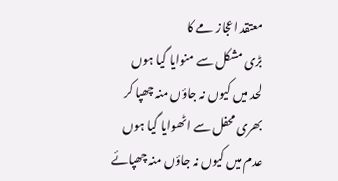معتقد اعجاز مے کا
بڑی مشکل سے منوایا گیا ہوں
لحد میں کیوں نہ جاؤں منہ چھپا کر
بھری محفل سے اٹھوایا گیا ہوں
عدم میں کیوں نہ جاؤں منہ چھپائے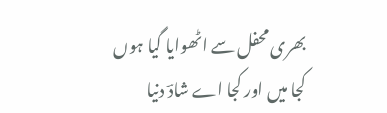بھری محفل سے اٹھوایا گیا ہوں
کجا میں اور کجا اے شادؔ دنیا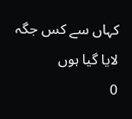کہاں سے کس جگہ لایا گیا ہوں
0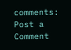comments:
Post a Comment